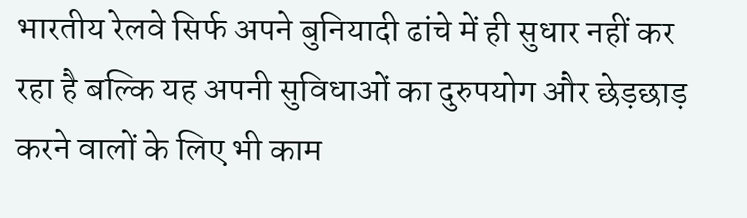भारतीय रेलवे सिर्फ अपने बुनियादी ढांचे में ही सुधार नहीं कर रहा है बल्कि यह अपनी सुविधाओं का दुरुपयोग और छेड़छाड़ करने वालों के लिए भी काम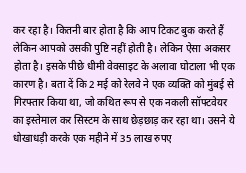कर रहा है। कितनी बार होता है कि आप टिकट बुक करते हैं लेकिन आपको उसकी पुष्टि नहीं होती है। लेकिन ऐसा अकसर होता है। इसके पीछे धीमी वेवसाइट के अलावा घोटाला भी एक कारण है। बता दें कि 2 मई को रेलवे ने एक व्यक्ति को मुंबई से गिरफ्तार किया था, जो कथित रूप से एक नकली सॉफ्टवेयर का इस्तेमाल कर सिस्टम के साथ छेड़छाड़ कर रहा था। उसने ये धोखाधड़ी करके एक महीने में 35 लाख रुपए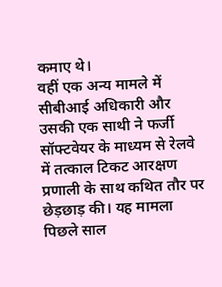कमाए थे।
वहीं एक अन्य मामले में सीबीआई अधिकारी और उसकी एक साथी ने फर्जी सॉफ्टवेयर के माध्यम से रेलवे में तत्काल टिकट आरक्षण प्रणाली के साथ कथित तौर पर छेड़छाड़ की। यह मामला पिछले साल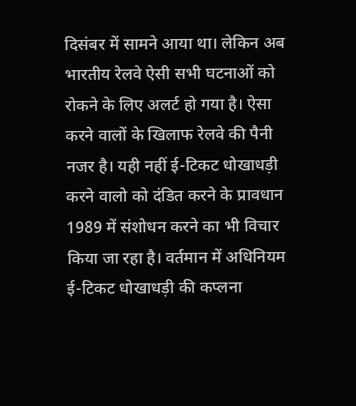दिसंबर में सामने आया था। लेकिन अब भारतीय रेलवे ऐसी सभी घटनाओं को रोकने के लिए अलर्ट हो गया है। ऐसा करने वालों के खिलाफ रेलवे की पैनी नजर है। यही नहीं ई-टिकट धोखाधड़ी करने वालो को दंडित करने के प्रावधान 1989 में संशोधन करने का भी विचार किया जा रहा है। वर्तमान में अधिनियम ई-टिकट धोखाधड़ी की कप्लना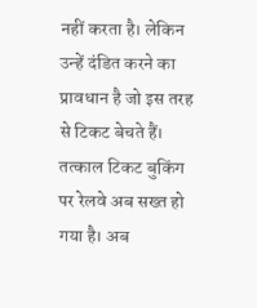नहीं करता है। लेकिन उन्हें दंडित करने का प्रावधान है जो इस तरह से टिकट बेचते हैं।
तत्काल टिकट बुकिंग पर रेलवे अब सख्त हो गया है। अब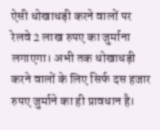ऐसी धोखाधड़ी करने वालों पर रेलवे 2 लाख रुपए का जुर्माना लगाएगा। अभी तक धोखाधड़ी करने वालों के लिए सिर्फ दस हजार रुपए जुर्माने का ही प्रावधान है।